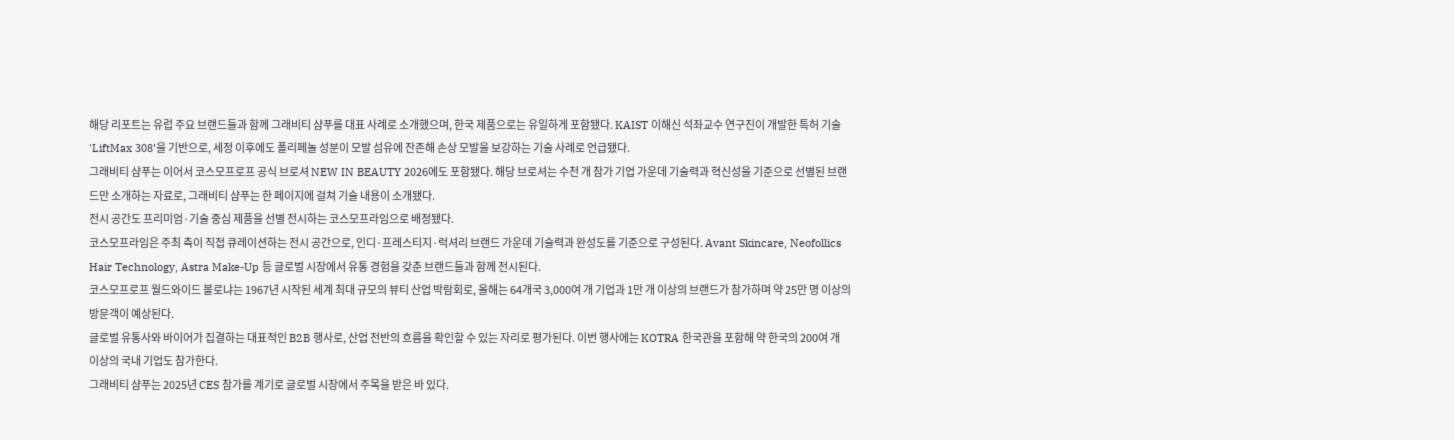해당 리포트는 유럽 주요 브랜드들과 함께 그래비티 샴푸를 대표 사례로 소개했으며, 한국 제품으로는 유일하게 포함됐다. KAIST 이해신 석좌교수 연구진이 개발한 특허 기술 'LiftMax 308'을 기반으로, 세정 이후에도 폴리페놀 성분이 모발 섬유에 잔존해 손상 모발을 보강하는 기술 사례로 언급됐다.
그래비티 샴푸는 이어서 코스모프로프 공식 브로셔 NEW IN BEAUTY 2026에도 포함됐다. 해당 브로셔는 수천 개 참가 기업 가운데 기술력과 혁신성을 기준으로 선별된 브랜드만 소개하는 자료로, 그래비티 샴푸는 한 페이지에 걸쳐 기술 내용이 소개됐다.
전시 공간도 프리미엄·기술 중심 제품을 선별 전시하는 코스모프라임으로 배정됐다.
코스모프라임은 주최 측이 직접 큐레이션하는 전시 공간으로, 인디·프레스티지·럭셔리 브랜드 가운데 기술력과 완성도를 기준으로 구성된다. Avant Skincare, Neofollics Hair Technology, Astra Make-Up 등 글로벌 시장에서 유통 경험을 갖춘 브랜드들과 함께 전시된다.
코스모프로프 월드와이드 볼로냐는 1967년 시작된 세계 최대 규모의 뷰티 산업 박람회로, 올해는 64개국 3,000여 개 기업과 1만 개 이상의 브랜드가 참가하며 약 25만 명 이상의 방문객이 예상된다.
글로벌 유통사와 바이어가 집결하는 대표적인 B2B 행사로, 산업 전반의 흐름을 확인할 수 있는 자리로 평가된다. 이번 행사에는 KOTRA 한국관을 포함해 약 한국의 200여 개 이상의 국내 기업도 참가한다.
그래비티 샴푸는 2025년 CES 참가를 계기로 글로벌 시장에서 주목을 받은 바 있다.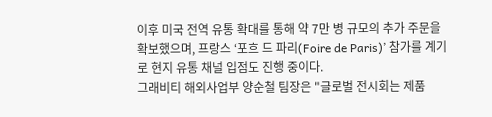이후 미국 전역 유통 확대를 통해 약 7만 병 규모의 추가 주문을 확보했으며, 프랑스 ‘포흐 드 파리(Foire de Paris)’ 참가를 계기로 현지 유통 채널 입점도 진행 중이다.
그래비티 해외사업부 양순철 팀장은 "글로벌 전시회는 제품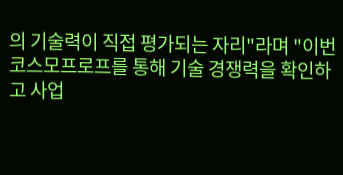의 기술력이 직접 평가되는 자리"라며 "이번 코스모프로프를 통해 기술 경쟁력을 확인하고 사업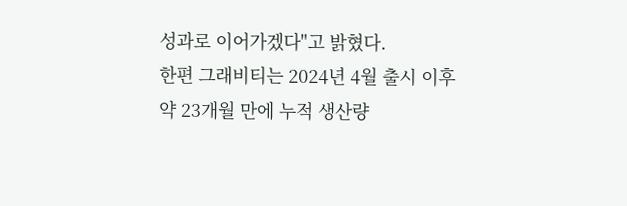성과로 이어가겠다"고 밝혔다.
한편 그래비티는 2024년 4월 출시 이후 약 23개월 만에 누적 생산량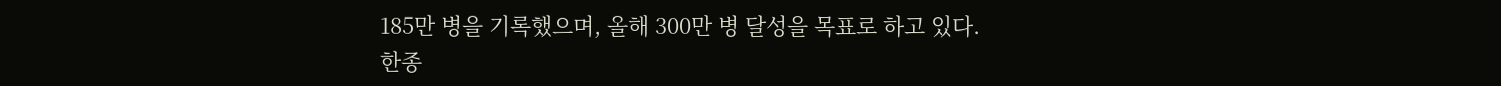185만 병을 기록했으며, 올해 300만 병 달성을 목표로 하고 있다.
한종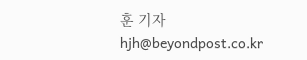훈 기자 hjh@beyondpost.co.kr